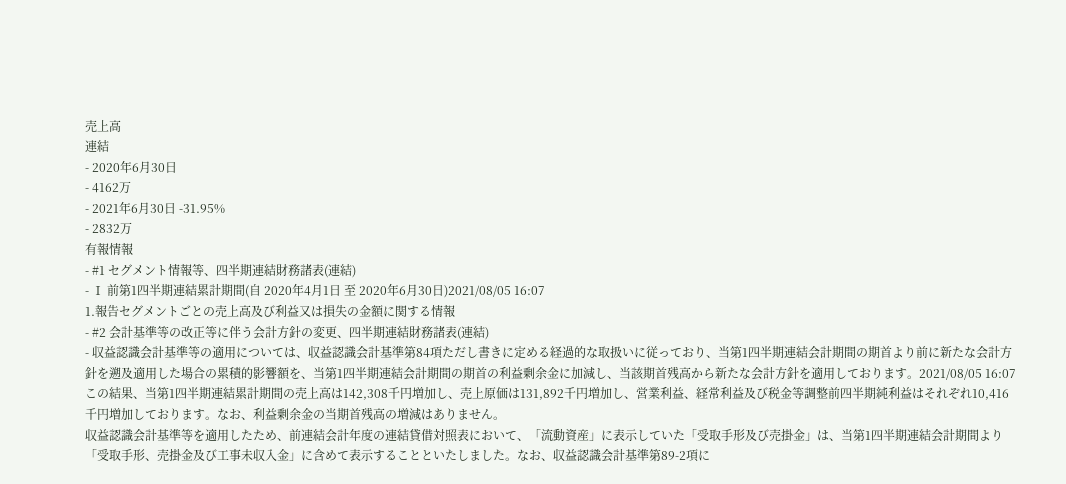売上高
連結
- 2020年6月30日
- 4162万
- 2021年6月30日 -31.95%
- 2832万
有報情報
- #1 セグメント情報等、四半期連結財務諸表(連結)
- Ⅰ 前第1四半期連結累計期間(自 2020年4月1日 至 2020年6月30日)2021/08/05 16:07
1.報告セグメントごとの売上高及び利益又は損失の金額に関する情報
- #2 会計基準等の改正等に伴う会計方針の変更、四半期連結財務諸表(連結)
- 収益認識会計基準等の適用については、収益認識会計基準第84項ただし書きに定める経過的な取扱いに従っており、当第1四半期連結会計期間の期首より前に新たな会計方針を遡及適用した場合の累積的影響額を、当第1四半期連結会計期間の期首の利益剰余金に加減し、当該期首残高から新たな会計方針を適用しております。2021/08/05 16:07
この結果、当第1四半期連結累計期間の売上高は142,308千円増加し、売上原価は131,892千円増加し、営業利益、経常利益及び税金等調整前四半期純利益はそれぞれ10,416千円増加しております。なお、利益剰余金の当期首残高の増減はありません。
収益認識会計基準等を適用したため、前連結会計年度の連結貸借対照表において、「流動資産」に表示していた「受取手形及び売掛金」は、当第1四半期連結会計期間より「受取手形、売掛金及び工事未収入金」に含めて表示することといたしました。なお、収益認識会計基準第89-2項に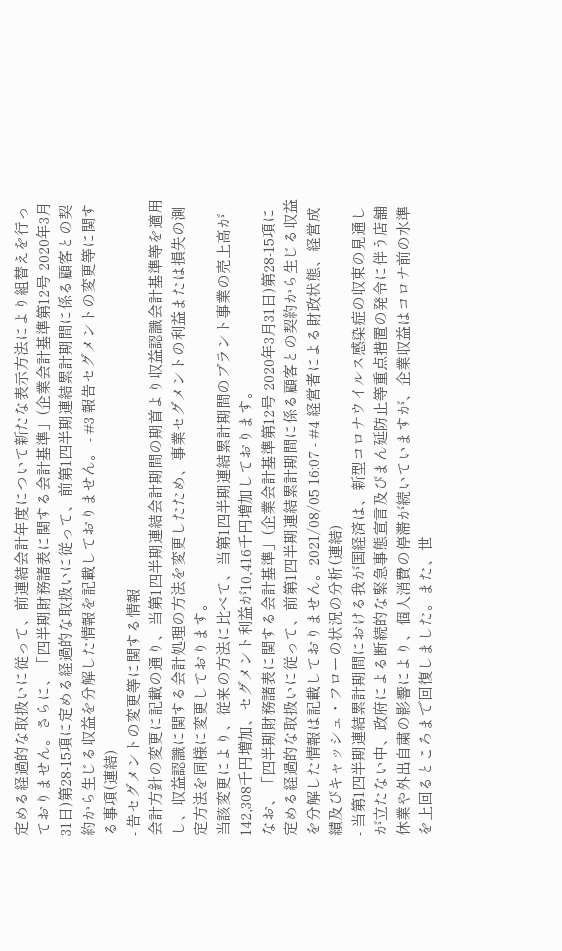定める経過的な取扱いに従って、前連結会計年度について新たな表示方法により組替えを行っておりません。さらに、「四半期財務諸表に関する会計基準」(企業会計基準第12号 2020年3月31日)第28-15項に定める経過的な取扱いに従って、前第1四半期連結累計期間に係る顧客との契約から生じる収益を分解した情報を記載しておりません。 - #3 報告セグメントの変更等に関する事項(連結)
- 告セグメントの変更等に関する情報
会計方針の変更に記載の通り、当第1四半期連結会計期間の期首より収益認識会計基準等を適用し、収益認識に関する会計処理の方法を変更したため、事業セグメントの利益または損失の測定方法を同様に変更しております。
当該変更により、従来の方法に比べて、当第1四半期連結累計期間のプラント事業の売上高が142,308千円増加、セグメント利益が10,416千円増加しております。
なお、「四半期財務諸表に関する会計基準」(企業会計基準第12号 2020年3月31日)第28-15項に定める経過的な取扱いに従って、前第1四半期連結累計期間に係る顧客との契約から生じる収益を分解した情報は記載しておりません。2021/08/05 16:07 - #4 経営者による財政状態、経営成績及びキャッシュ・フローの状況の分析(連結)
- 当第1四半期連結累計期間における我が国経済は、新型コロナウイルス感染症の収束の見通しが立たない中、政府による断続的な緊急事態宣言及びまん延防止等重点措置の発令に伴う店舗休業や外出自粛の影響により、個人消費の停滞が続いていますが、企業収益はコロナ前の水準を上回るところまで回復しました。また、世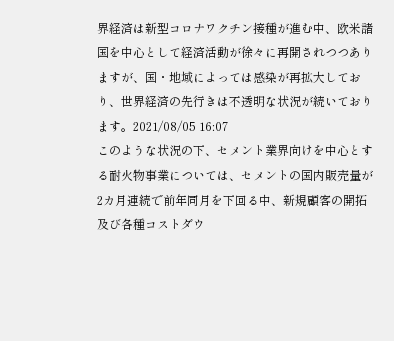界経済は新型コロナワクチン接種が進む中、欧米諸国を中心として経済活動が徐々に再開されつつありますが、国・地域によっては感染が再拡大しており、世界経済の先行きは不透明な状況が続いております。2021/08/05 16:07
このような状況の下、セメント業界向けを中心とする耐火物事業については、セメントの国内販売量が2カ月連続で前年同月を下回る中、新規顧客の開拓及び各種コストダウ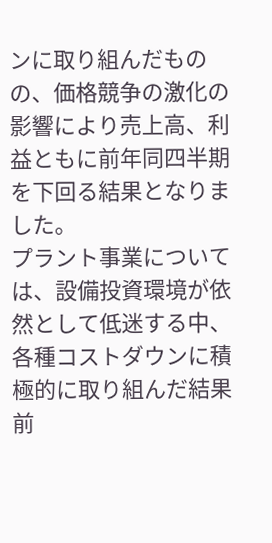ンに取り組んだものの、価格競争の激化の影響により売上高、利益ともに前年同四半期を下回る結果となりました。
プラント事業については、設備投資環境が依然として低迷する中、各種コストダウンに積極的に取り組んだ結果前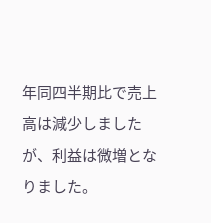年同四半期比で売上高は減少しましたが、利益は微増となりました。